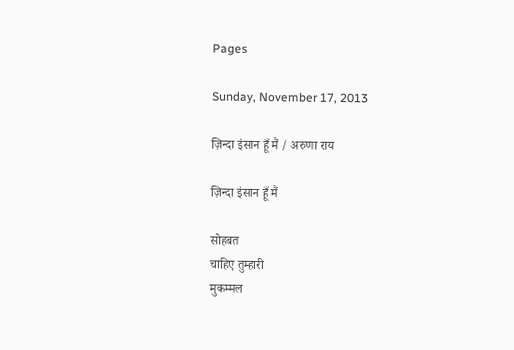Pages

Sunday, November 17, 2013

ज़िन्‍दा इंसान हूँ मैं / अरुणा राय

ज़िन्‍दा इंसान हूँ मैं

सोहबत
चाहिए तुम्‍हारी
मुकम्‍मल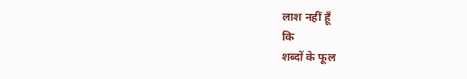लाश नहीं हूँ
कि
शब्‍दों के फूल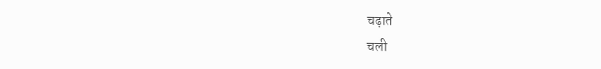चढ़ाते
चली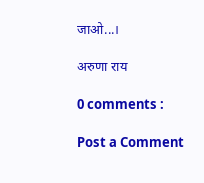जाओ...।

अरुणा राय

0 comments :

Post a Comment